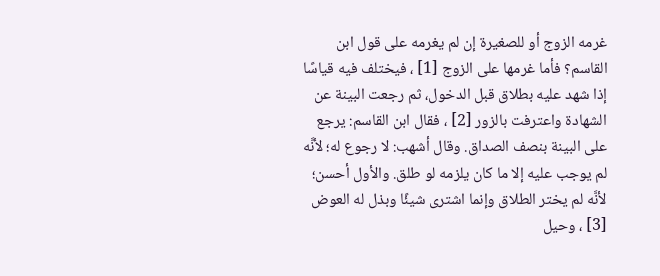غرمه الزوج أو للصغيرة إن لم يغرمه على قول ابن القاسم؟ فأما غرمها على الزوج [1] ، فيختلف فيه قياسًا إذا شهد عليه بطلاق قبل الدخول، ثم رجعت البينة عن الشهادة واعترفت بالزور [2] ، فقال ابن القاسم: يرجع على البينة بنصف الصداق. وقال أشهب: لا رجوع له؛ لأنَّه لم يوجب عليه إلا ما كان يلزمه لو طلق. والأول أحسن؛ لأنَّه لم يختر الطلاق وإنما اشترى شيئًا وبذل له العوض [3] ، وحيل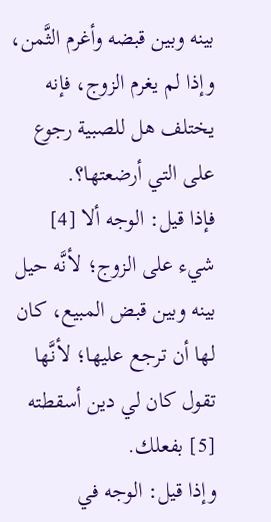بينه وبين قبضه وأغرم الثَّمن، وإذا لم يغرم الزوج، فإنه يختلف هل للصبية رجوع على التي أرضعتها؟.
فإذا قيل: الوجه ألا [4] شيء على الزوج؛ لأنَّه حيل بينه وبين قبض المبيع، كان لها أن ترجع عليها؛ لأنَّها تقول كان لي دين أسقطته [5] بفعلك.
وإذا قيل: الوجه في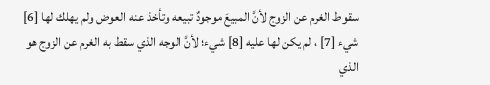سقوط الغرم عن الزوج لأنَّ المبيعَ موجودٌ تبيعه وتأخذ عنه العوض ولم يهلك لها [6] شيء [7] ، لم يكن لها عليه [8] شيء؛ لأنَّ الوجه الذي سقط به الغرم عن الزوج هو الذي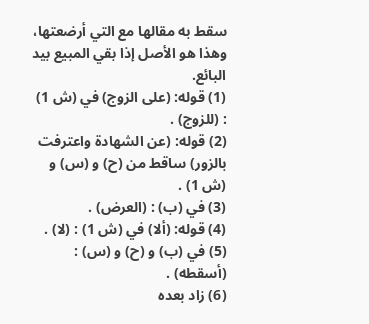سقط به مقالها مع التي أرضعتها، وهذا هو الأصل إذا بقي المبيع بيد البائع.
(1) قوله: (على الزوج) في (ش 1) : (للزوج) .
(2) قوله: (عن الشهادة واعترفت بالزور) ساقط من (ح) و (س) و (ش 1) .
(3) في (ب) : (العرض) .
(4) قوله: (ألا) في (ش 1) : (لا) .
(5) في (ب) و (ح) و (س) : (أسقطه) .
(6) زاد بعده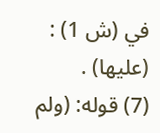في (ش 1) : (عليها) .
(7) قوله: (ولم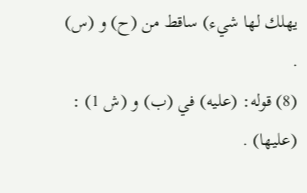يهلك لها شيء) ساقط من (ح) و (س) .
(8) قوله: (عليه) في (ب) و (ش 1) : (عليها) .